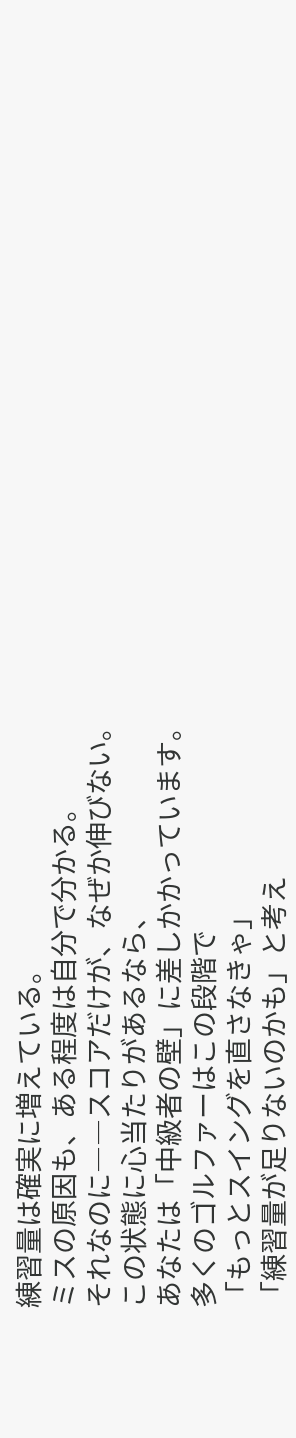練習量は確実に増えている。
ミスの原因も、ある程度は自分で分かる。
それなのに――スコアだけが、なぜか伸びない。
この状態に心当たりがあるなら、
あなたは「中級者の壁」に差しかかっています。
多くのゴルファーはこの段階で
「もっとスイングを直さなきゃ」
「練習量が足りないのかも」と考え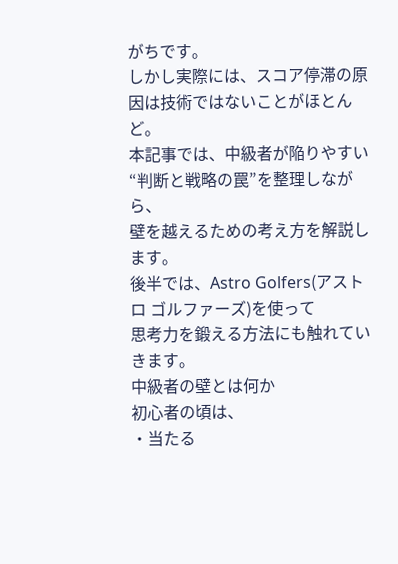がちです。
しかし実際には、スコア停滞の原因は技術ではないことがほとんど。
本記事では、中級者が陥りやすい
“判断と戦略の罠”を整理しながら、
壁を越えるための考え方を解説します。
後半では、Astro Golfers(アストロ ゴルファーズ)を使って
思考力を鍛える方法にも触れていきます。
中級者の壁とは何か
初心者の頃は、
・当たる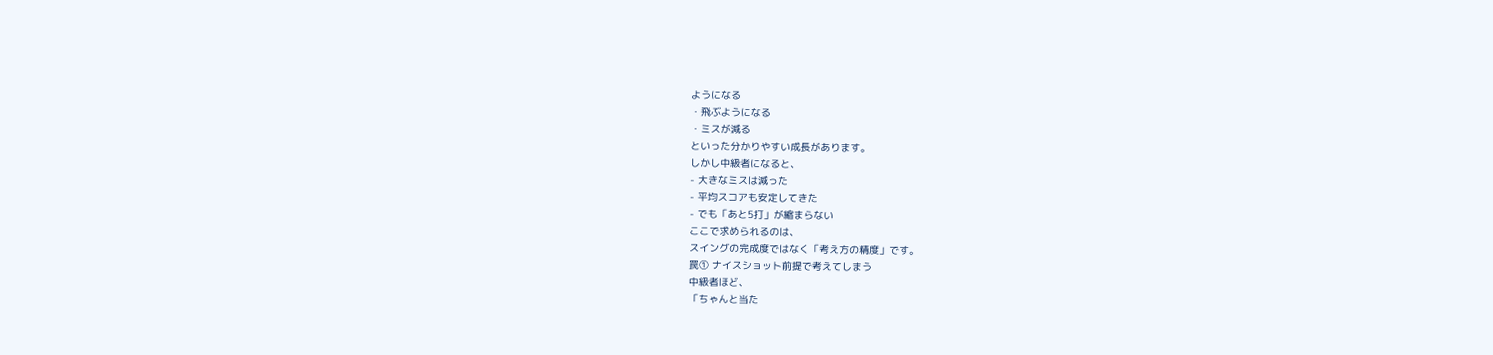ようになる
・飛ぶようになる
・ミスが減る
といった分かりやすい成長があります。
しかし中級者になると、
- 大きなミスは減った
- 平均スコアも安定してきた
- でも「あと5打」が縮まらない
ここで求められるのは、
スイングの完成度ではなく「考え方の精度」です。
罠① ナイスショット前提で考えてしまう
中級者ほど、
「ちゃんと当た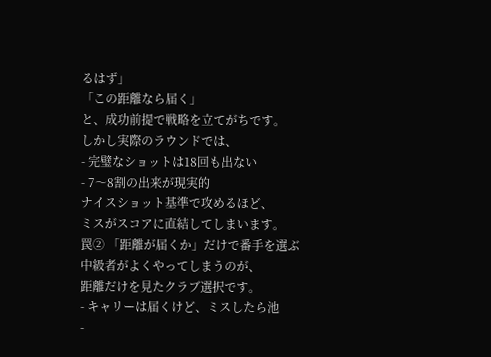るはず」
「この距離なら届く」
と、成功前提で戦略を立てがちです。
しかし実際のラウンドでは、
- 完璧なショットは18回も出ない
- 7〜8割の出来が現実的
ナイスショット基準で攻めるほど、
ミスがスコアに直結してしまいます。
罠② 「距離が届くか」だけで番手を選ぶ
中級者がよくやってしまうのが、
距離だけを見たクラブ選択です。
- キャリーは届くけど、ミスしたら池
-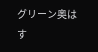グリーン奥はす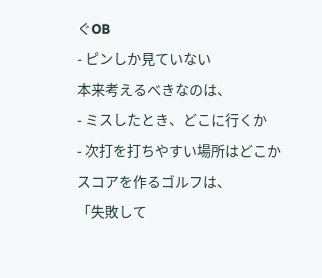ぐOB
- ピンしか見ていない
本来考えるべきなのは、
- ミスしたとき、どこに行くか
- 次打を打ちやすい場所はどこか
スコアを作るゴルフは、
「失敗して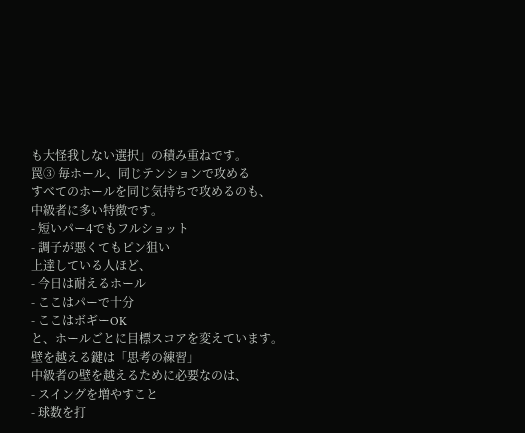も大怪我しない選択」の積み重ねです。
罠③ 毎ホール、同じテンションで攻める
すべてのホールを同じ気持ちで攻めるのも、
中級者に多い特徴です。
- 短いパー4でもフルショット
- 調子が悪くてもピン狙い
上達している人ほど、
- 今日は耐えるホール
- ここはパーで十分
- ここはボギーOK
と、ホールごとに目標スコアを変えています。
壁を越える鍵は「思考の練習」
中級者の壁を越えるために必要なのは、
- スイングを増やすこと
- 球数を打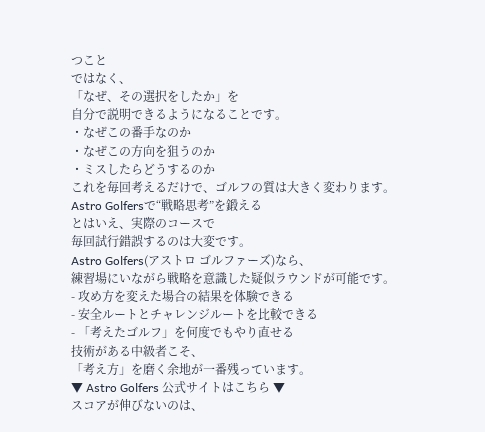つこと
ではなく、
「なぜ、その選択をしたか」を
自分で説明できるようになることです。
・なぜこの番手なのか
・なぜこの方向を狙うのか
・ミスしたらどうするのか
これを毎回考えるだけで、ゴルフの質は大きく変わります。
Astro Golfersで“戦略思考”を鍛える
とはいえ、実際のコースで
毎回試行錯誤するのは大変です。
Astro Golfers(アストロ ゴルファーズ)なら、
練習場にいながら戦略を意識した疑似ラウンドが可能です。
- 攻め方を変えた場合の結果を体験できる
- 安全ルートとチャレンジルートを比較できる
- 「考えたゴルフ」を何度でもやり直せる
技術がある中級者こそ、
「考え方」を磨く余地が一番残っています。
▼ Astro Golfers 公式サイトはこちら ▼
スコアが伸びないのは、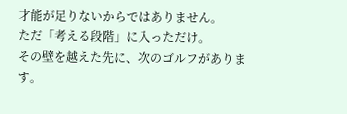才能が足りないからではありません。
ただ「考える段階」に入っただけ。
その壁を越えた先に、次のゴルフがあります。